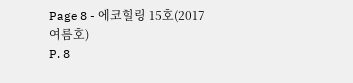Page 8 - 에코힐링 15호(2017 여름호)
P. 8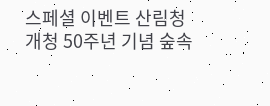스페셜 이벤트 산림청 개청 50주년 기념 숲속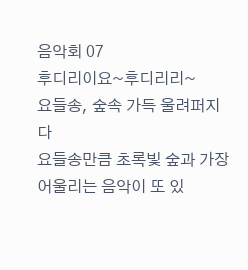음악회 07
후디리이요~후디리리~
요들송, 숲속 가득 울려퍼지다
요들송만큼 초록빛 숲과 가장 어울리는 음악이 또 있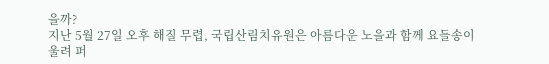을까?
지난 5월 27일 오후 해질 무렵, 국립산림치유원은 아름다운 노을과 함께 요들송이
울려 퍼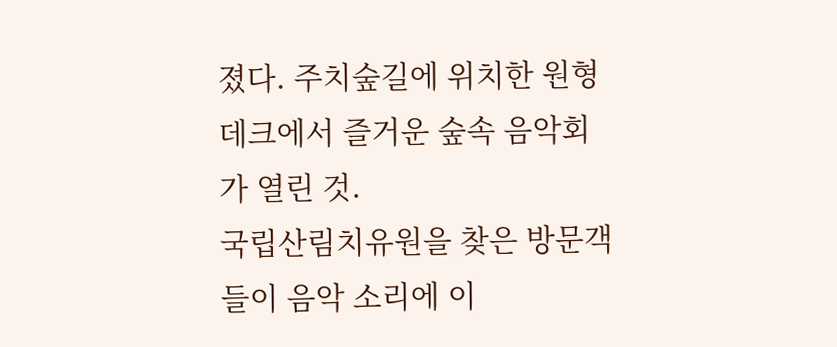졌다. 주치숲길에 위치한 원형데크에서 즐거운 숲속 음악회가 열린 것.
국립산림치유원을 찾은 방문객들이 음악 소리에 이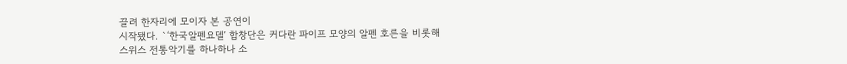끌려 한자리에 모이자 본 공연이
시작됐다. `‘한국알펜요델ʼ 합창단은 커다란 파이프 모양의 알펜 호른을 비롯해
스위스 전통악기를 하나하나 소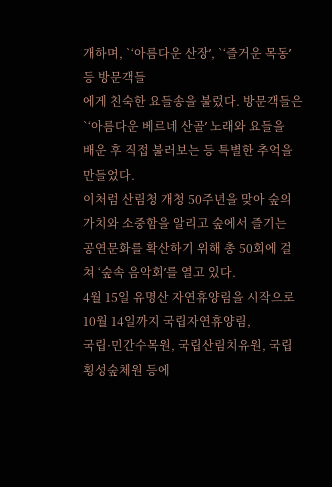개하며, `‘아름다운 산장ʼ, `‘즐거운 목동ʼ 등 방문객들
에게 친숙한 요들송을 불렀다. 방문객들은 `‘아름다운 베르네 산골ʼ 노래와 요들을
배운 후 직접 불러보는 등 특별한 추억을 만들었다.
이처럼 산림청 개청 50주년을 맞아 숲의 가치와 소중함을 알리고 숲에서 즐기는
공연문화를 확산하기 위해 총 50회에 걸쳐 ‘숲속 음악회ʼ를 열고 있다.
4월 15일 유명산 자연휴양림을 시작으로 10월 14일까지 국립자연휴양림,
국립·민간수목원, 국립산림치유원, 국립횡성숲체원 등에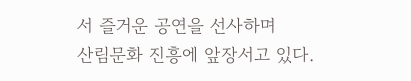서 즐거운 공연을 선사하며
산림문화 진흥에 앞장서고 있다.